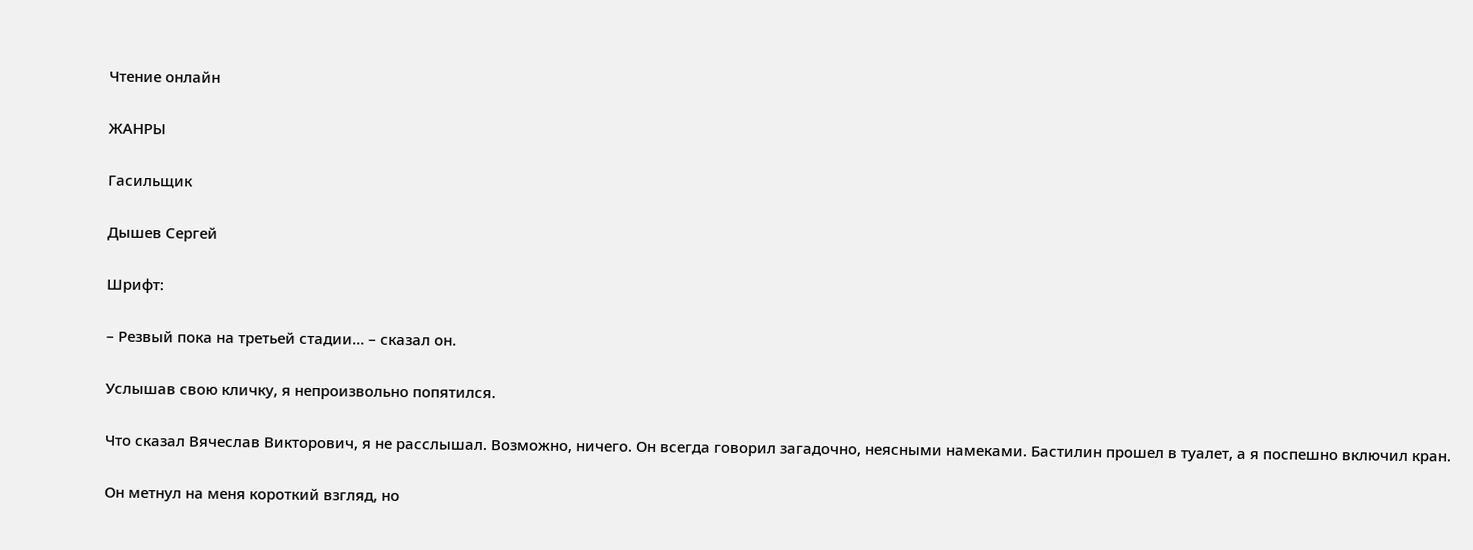Чтение онлайн

ЖАНРЫ

Гасильщик

Дышев Сергей

Шрифт:

– Резвый пока на третьей стадии… – сказал он.

Услышав свою кличку, я непроизвольно попятился.

Что сказал Вячеслав Викторович, я не расслышал. Возможно, ничего. Он всегда говорил загадочно, неясными намеками. Бастилин прошел в туалет, а я поспешно включил кран.

Он метнул на меня короткий взгляд, но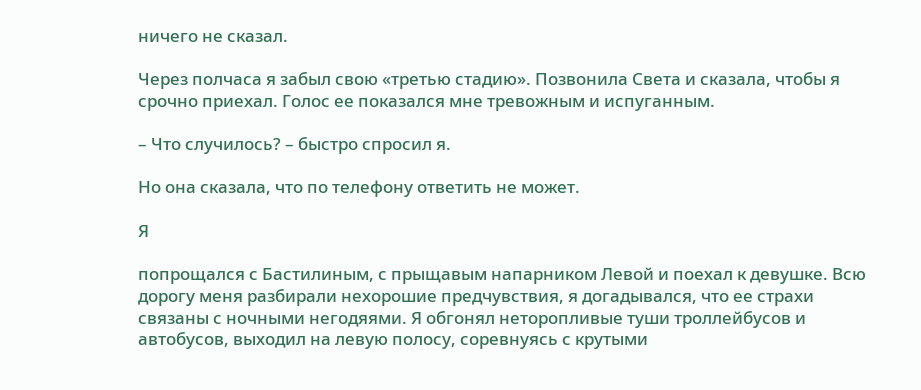ничего не сказал.

Через полчаса я забыл свою «третью стадию». Позвонила Света и сказала, чтобы я срочно приехал. Голос ее показался мне тревожным и испуганным.

– Что случилось? – быстро спросил я.

Но она сказала, что по телефону ответить не может.

Я

попрощался с Бастилиным, с прыщавым напарником Левой и поехал к девушке. Всю дорогу меня разбирали нехорошие предчувствия, я догадывался, что ее страхи связаны с ночными негодяями. Я обгонял неторопливые туши троллейбусов и автобусов, выходил на левую полосу, соревнуясь с крутыми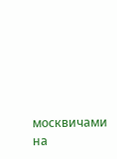москвичами на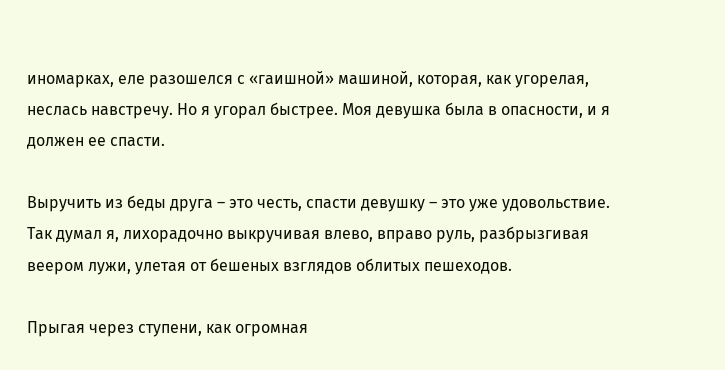иномарках, еле разошелся с «гаишной» машиной, которая, как угорелая, неслась навстречу. Но я угорал быстрее. Моя девушка была в опасности, и я должен ее спасти.

Выручить из беды друга – это честь, спасти девушку – это уже удовольствие. Так думал я, лихорадочно выкручивая влево, вправо руль, разбрызгивая веером лужи, улетая от бешеных взглядов облитых пешеходов.

Прыгая через ступени, как огромная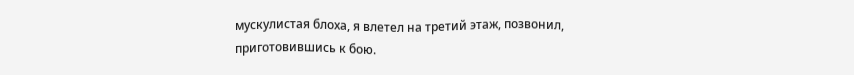мускулистая блоха, я влетел на третий этаж, позвонил, приготовившись к бою.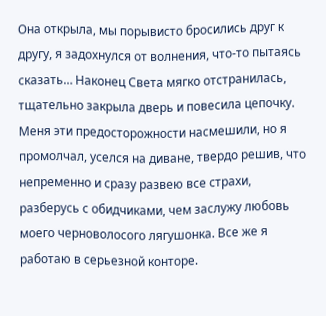Она открыла, мы порывисто бросились друг к другу, я задохнулся от волнения, что-то пытаясь сказать… Наконец Света мягко отстранилась, тщательно закрыла дверь и повесила цепочку. Меня эти предосторожности насмешили, но я промолчал, уселся на диване, твердо решив, что непременно и сразу развею все страхи, разберусь с обидчиками, чем заслужу любовь моего черноволосого лягушонка. Все же я работаю в серьезной конторе.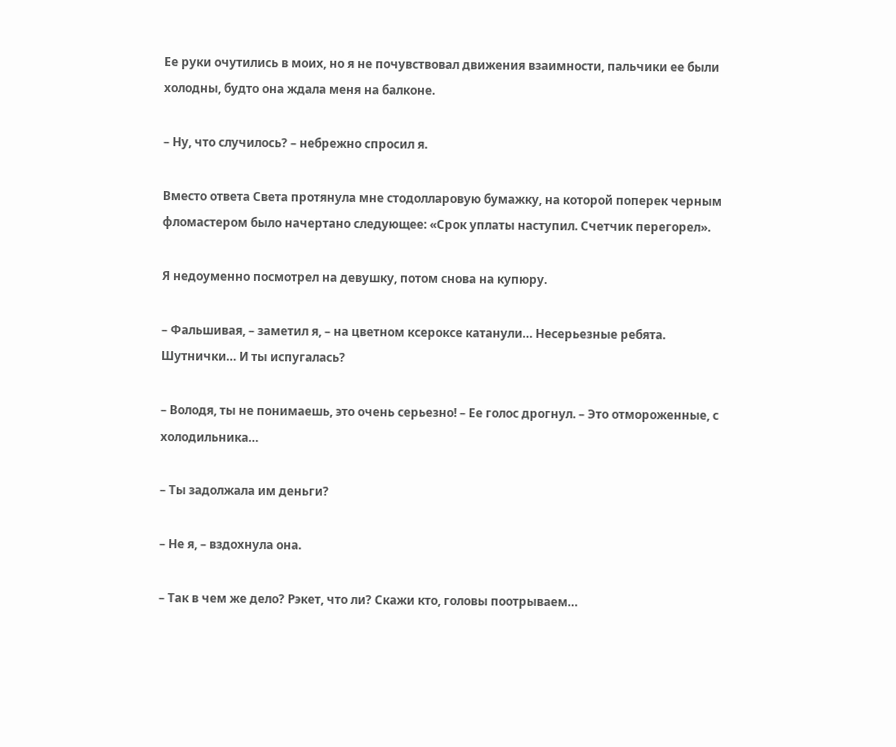Ее руки очутились в моих, но я не почувствовал движения взаимности, пальчики ее были холодны, будто она ждала меня на балконе.

– Ну, что случилось? – небрежно спросил я.

Вместо ответа Света протянула мне стодолларовую бумажку, на которой поперек черным фломастером было начертано следующее: «Срок уплаты наступил. Счетчик перегорел».

Я недоуменно посмотрел на девушку, потом снова на купюру.

– Фальшивая, – заметил я, – на цветном ксероксе катанули… Несерьезные ребята. Шутнички… И ты испугалась?

– Володя, ты не понимаешь, это очень серьезно! – Ее голос дрогнул. – Это отмороженные, с холодильника…

– Ты задолжала им деньги?

– Не я, – вздохнула она.

– Так в чем же дело? Рэкет, что ли? Скажи кто, головы поотрываем…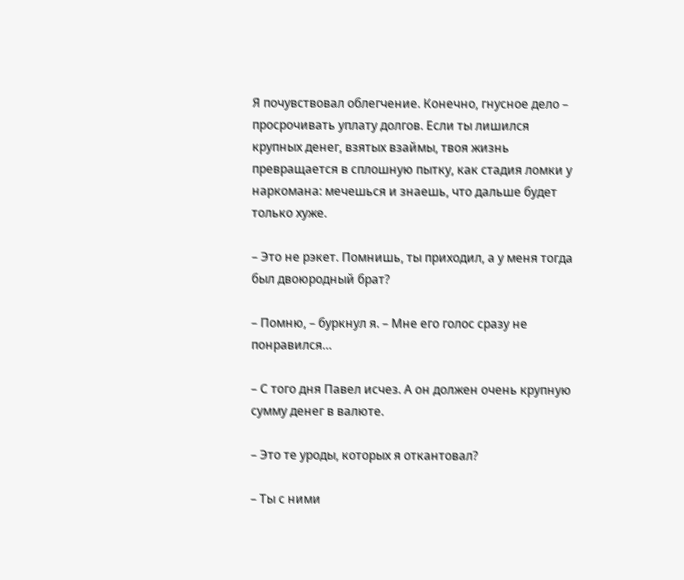Я почувствовал облегчение. Конечно, гнусное дело – просрочивать уплату долгов. Если ты лишился крупных денег, взятых взаймы, твоя жизнь превращается в сплошную пытку, как стадия ломки у наркомана: мечешься и знаешь, что дальше будет только хуже.

– Это не рэкет. Помнишь, ты приходил, а у меня тогда был двоюродный брат?

– Помню, – буркнул я. – Мне его голос сразу не понравился…

– С того дня Павел исчез. А он должен очень крупную сумму денег в валюте.

– Это те уроды, которых я откантовал?

– Ты с ними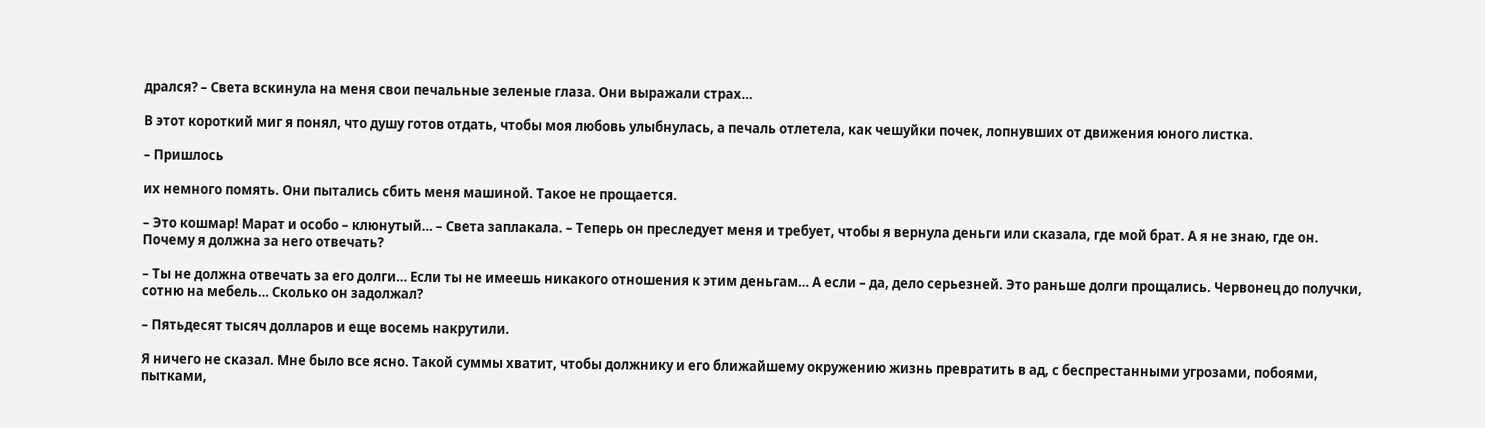дрался? – Света вскинула на меня свои печальные зеленые глаза. Они выражали страх…

В этот короткий миг я понял, что душу готов отдать, чтобы моя любовь улыбнулась, а печаль отлетела, как чешуйки почек, лопнувших от движения юного листка.

– Пришлось

их немного помять. Они пытались сбить меня машиной. Такое не прощается.

– Это кошмар! Марат и особо – клюнутый… – Света заплакала. – Теперь он преследует меня и требует, чтобы я вернула деньги или сказала, где мой брат. А я не знаю, где он. Почему я должна за него отвечать?

– Ты не должна отвечать за его долги… Если ты не имеешь никакого отношения к этим деньгам… А если – да, дело серьезней. Это раньше долги прощались. Червонец до получки, сотню на мебель… Сколько он задолжал?

– Пятьдесят тысяч долларов и еще восемь накрутили.

Я ничего не сказал. Мне было все ясно. Такой суммы хватит, чтобы должнику и его ближайшему окружению жизнь превратить в ад, с беспрестанными угрозами, побоями, пытками,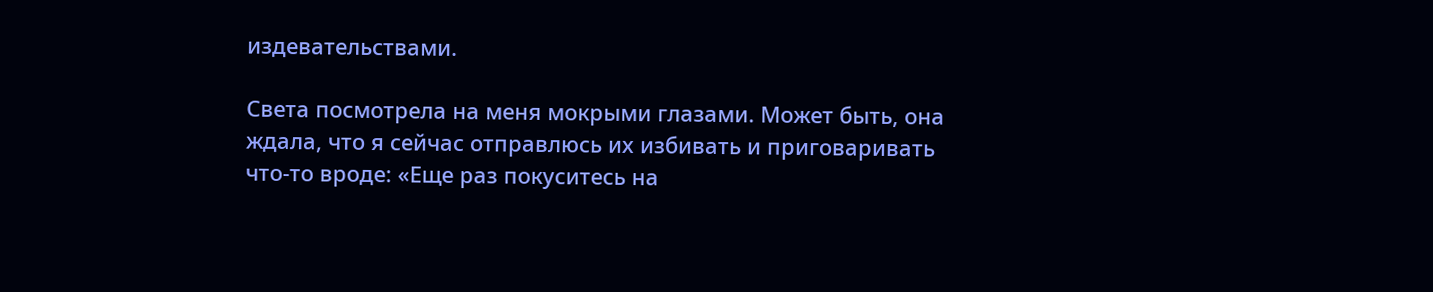издевательствами.

Света посмотрела на меня мокрыми глазами. Может быть, она ждала, что я сейчас отправлюсь их избивать и приговаривать что-то вроде: «Еще раз покуситесь на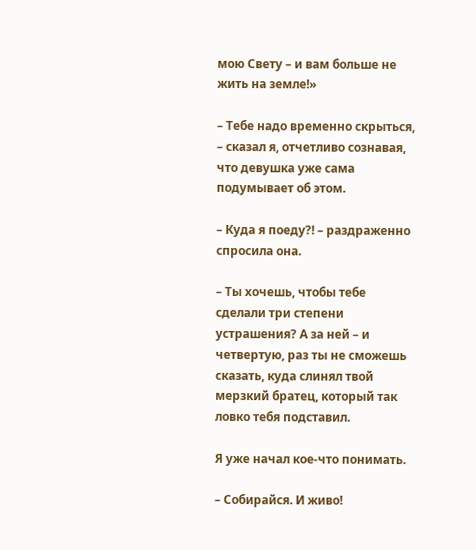мою Свету – и вам больше не жить на земле!»

– Тебе надо временно скрыться, – сказал я, отчетливо сознавая, что девушка уже сама подумывает об этом.

– Куда я поеду?! – раздраженно спросила она.

– Ты хочешь, чтобы тебе сделали три степени устрашения? А за ней – и четвертую, раз ты не сможешь сказать, куда слинял твой мерзкий братец, который так ловко тебя подставил.

Я уже начал кое-что понимать.

– Собирайся. И живо!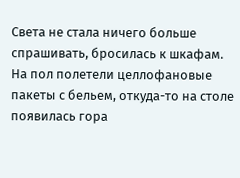Света не стала ничего больше спрашивать, бросилась к шкафам. На пол полетели целлофановые пакеты с бельем, откуда-то на столе появилась гора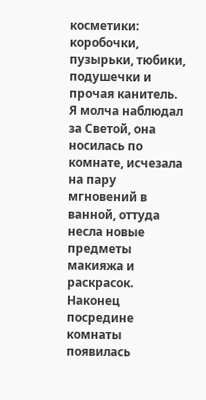косметики: коробочки, пузырьки, тюбики, подушечки и прочая канитель. Я молча наблюдал за Светой, она носилась по комнате, исчезала на пару мгновений в ванной, оттуда несла новые предметы макияжа и раскрасок. Наконец посредине комнаты появилась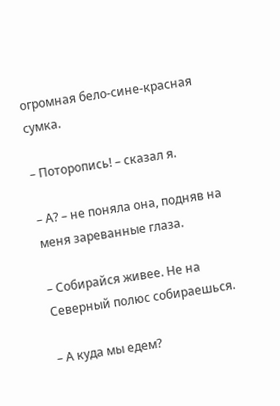огромная бело-сине-красная сумка.

– Поторопись! – сказал я.

– А? – не поняла она, подняв на меня зареванные глаза.

– Собирайся живее. Не на Северный полюс собираешься.

– А куда мы едем?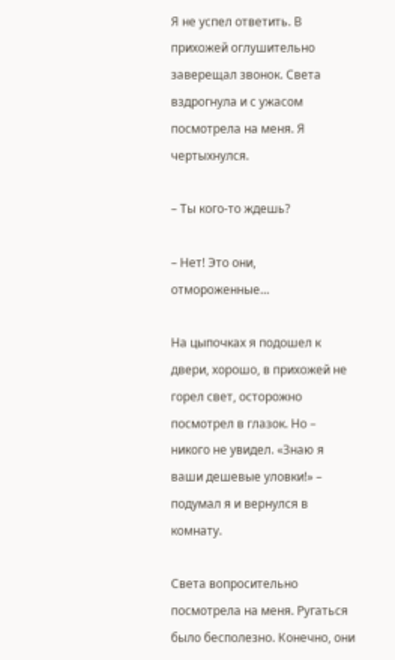Я не успел ответить. В прихожей оглушительно заверещал звонок. Света вздрогнула и с ужасом посмотрела на меня. Я чертыхнулся.

– Ты кого-то ждешь?

– Нет! Это они, отмороженные…

На цыпочках я подошел к двери, хорошо, в прихожей не горел свет, осторожно посмотрел в глазок. Но – никого не увидел. «Знаю я ваши дешевые уловки!» – подумал я и вернулся в комнату.

Света вопросительно посмотрела на меня. Ругаться было бесполезно. Конечно, они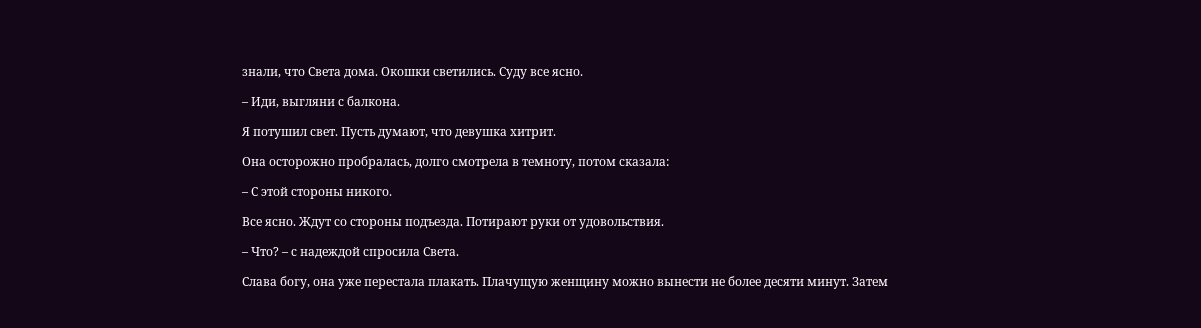знали, что Света дома. Окошки светились. Суду все ясно.

– Иди, выгляни с балкона.

Я потушил свет. Пусть думают, что девушка хитрит.

Она осторожно пробралась, долго смотрела в темноту, потом сказала:

– С этой стороны никого.

Все ясно. Ждут со стороны подъезда. Потирают руки от удовольствия.

– Что? – с надеждой спросила Света.

Слава богу, она уже перестала плакать. Плачущую женщину можно вынести не более десяти минут. Затем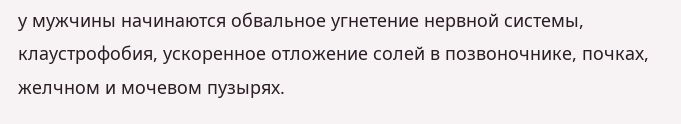у мужчины начинаются обвальное угнетение нервной системы, клаустрофобия, ускоренное отложение солей в позвоночнике, почках, желчном и мочевом пузырях.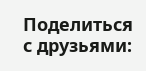Поделиться с друзьями: